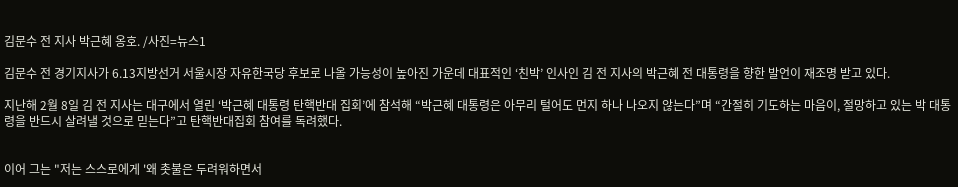김문수 전 지사 박근혜 옹호. /사진=뉴스1

김문수 전 경기지사가 6.13지방선거 서울시장 자유한국당 후보로 나올 가능성이 높아진 가운데 대표적인 ‘친박’ 인사인 김 전 지사의 박근혜 전 대통령을 향한 발언이 재조명 받고 있다.

지난해 2월 8일 김 전 지사는 대구에서 열린 ‘박근혜 대통령 탄핵반대 집회’에 참석해 “박근혜 대통령은 아무리 털어도 먼지 하나 나오지 않는다”며 “간절히 기도하는 마음이, 절망하고 있는 박 대통령을 반드시 살려낼 것으로 믿는다”고 탄핵반대집회 참여를 독려했다.


이어 그는 "저는 스스로에게 '왜 촛불은 두려워하면서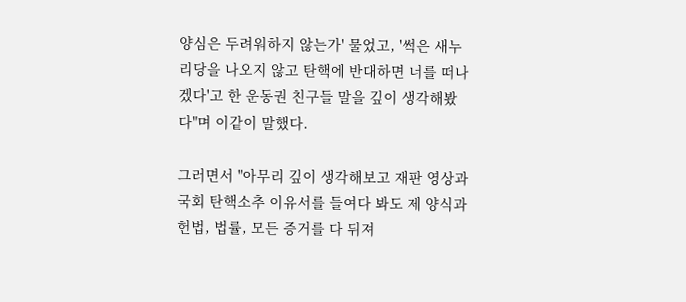양심은 두려워하지 않는가' 물었고, '썩은 새누리당을 나오지 않고 탄핵에 반대하면 너를 떠나겠다'고 한 운동권 친구들 말을 깊이 생각해봤다"며 이같이 말했다.

그러면서 "아무리 깊이 생각해보고 재판 영상과 국회 탄핵소추 이유서를 들여다 봐도 제 양식과 헌법, 법률, 모든 증거를 다 뒤져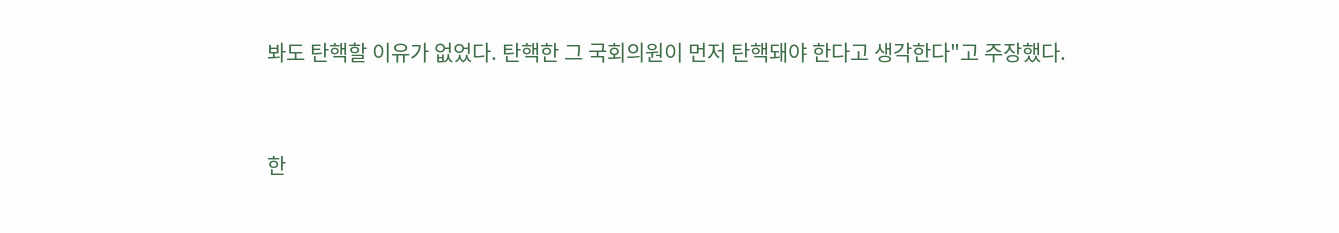봐도 탄핵할 이유가 없었다. 탄핵한 그 국회의원이 먼저 탄핵돼야 한다고 생각한다"고 주장했다.


한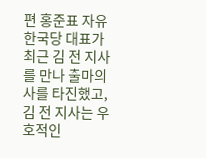편 홍준표 자유한국당 대표가 최근 김 전 지사를 만나 출마의사를 타진했고, 김 전 지사는 우호적인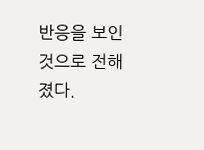반응을 보인 것으로 전해졌다.